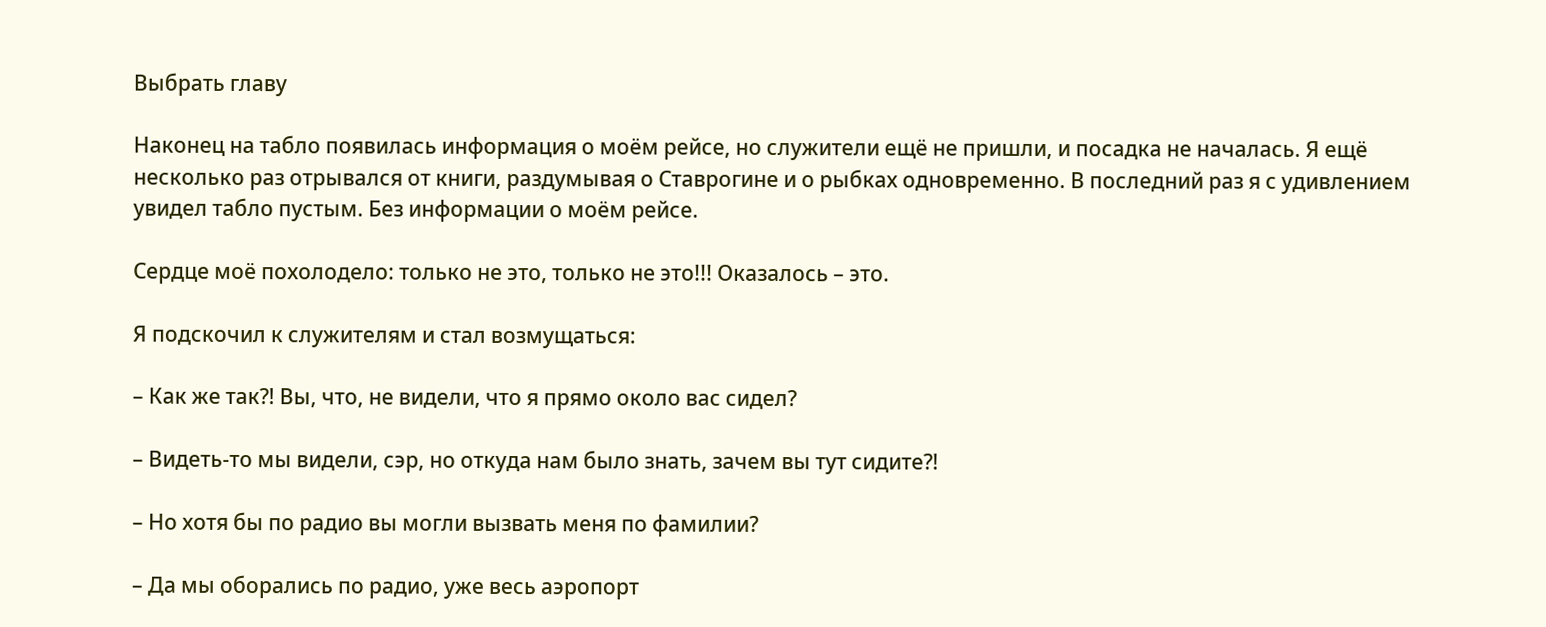Выбрать главу

Наконец на табло появилась информация о моём рейсе, но служители ещё не пришли, и посадка не началась. Я ещё несколько раз отрывался от книги, раздумывая о Ставрогине и о рыбках одновременно. В последний раз я с удивлением увидел табло пустым. Без информации о моём рейсе.

Сердце моё похолодело: только не это, только не это!!! Оказалось – это.

Я подскочил к служителям и стал возмущаться:

– Как же так?! Вы, что, не видели, что я прямо около вас сидел?

– Видеть-то мы видели, сэр, но откуда нам было знать, зачем вы тут сидите?!

– Но хотя бы по радио вы могли вызвать меня по фамилии?

– Да мы оборались по радио, уже весь аэропорт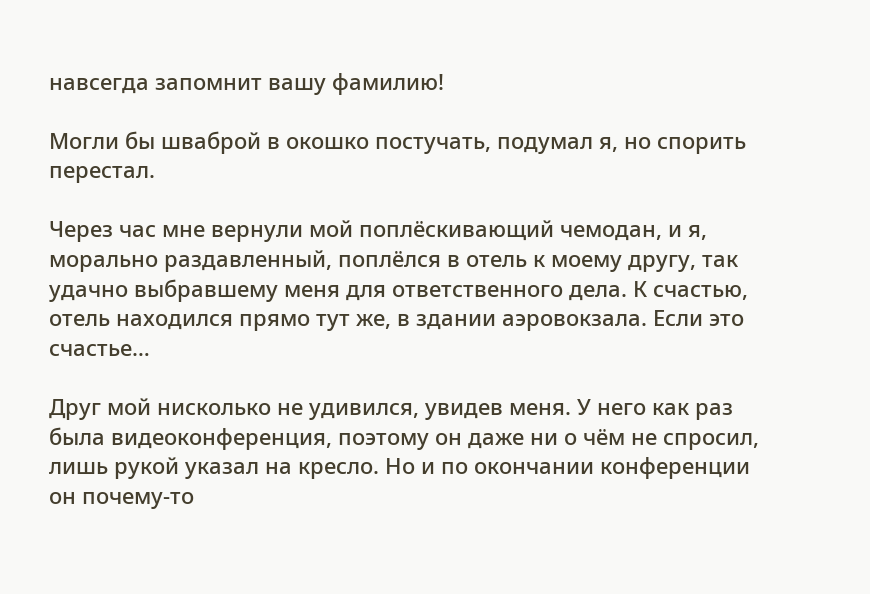навсегда запомнит вашу фамилию!

Могли бы шваброй в окошко постучать, подумал я, но спорить перестал.

Через час мне вернули мой поплёскивающий чемодан, и я, морально раздавленный, поплёлся в отель к моему другу, так удачно выбравшему меня для ответственного дела. К счастью, отель находился прямо тут же, в здании аэровокзала. Если это счастье…

Друг мой нисколько не удивился, увидев меня. У него как раз была видеоконференция, поэтому он даже ни о чём не спросил, лишь рукой указал на кресло. Но и по окончании конференции он почему-то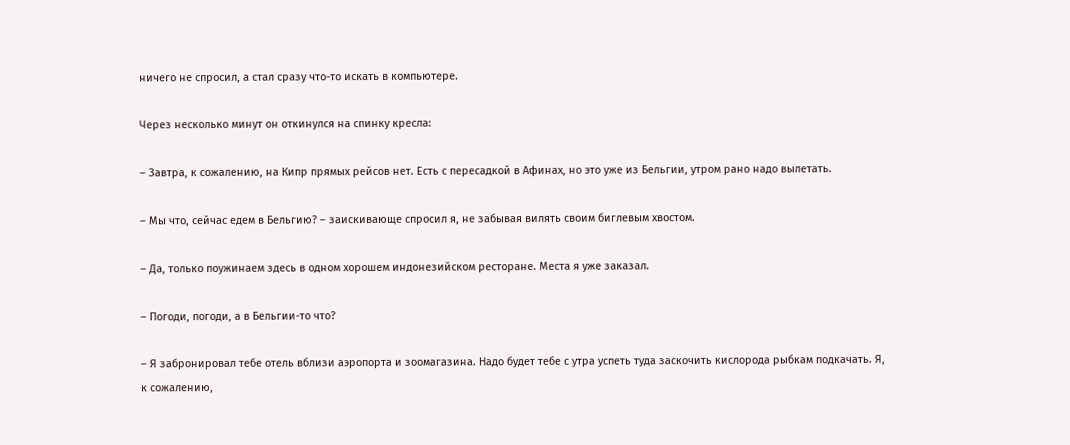ничего не спросил, а стал сразу что-то искать в компьютере.

Через несколько минут он откинулся на спинку кресла:

– Завтра, к сожалению, на Кипр прямых рейсов нет. Есть с пересадкой в Афинах, но это уже из Бельгии, утром рано надо вылетать.

– Мы что, сейчас едем в Бельгию? – заискивающе спросил я, не забывая вилять своим биглевым хвостом.

– Да, только поужинаем здесь в одном хорошем индонезийском ресторане. Места я уже заказал.

– Погоди, погоди, а в Бельгии-то что?

– Я забронировал тебе отель вблизи аэропорта и зоомагазина. Надо будет тебе с утра успеть туда заскочить кислорода рыбкам подкачать. Я, к сожалению,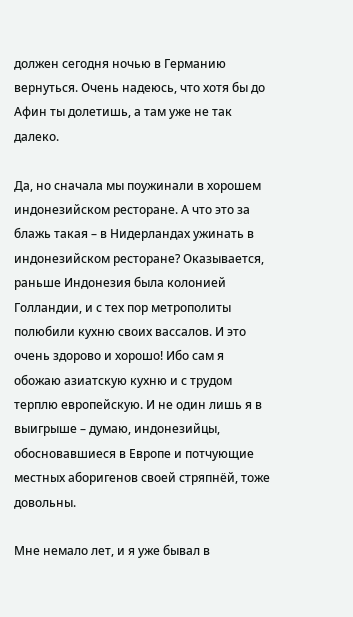должен сегодня ночью в Германию вернуться. Очень надеюсь, что хотя бы до Афин ты долетишь, а там уже не так далеко.

Да, но сначала мы поужинали в хорошем индонезийском ресторане. А что это за блажь такая – в Нидерландах ужинать в индонезийском ресторане? Оказывается, раньше Индонезия была колонией Голландии, и с тех пор метрополиты полюбили кухню своих вассалов. И это очень здорово и хорошо! Ибо сам я обожаю азиатскую кухню и с трудом терплю европейскую. И не один лишь я в выигрыше – думаю, индонезийцы, обосновавшиеся в Европе и потчующие местных аборигенов своей стряпнёй, тоже довольны.

Мне немало лет, и я уже бывал в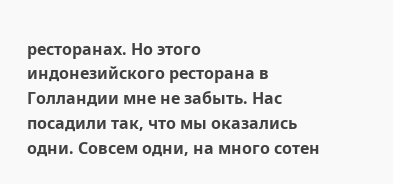ресторанах. Но этого индонезийского ресторана в Голландии мне не забыть. Нас посадили так, что мы оказались одни. Совсем одни, на много сотен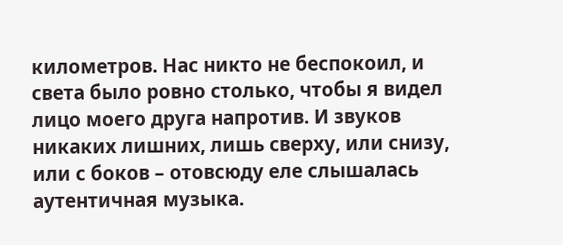километров. Нас никто не беспокоил, и света было ровно столько, чтобы я видел лицо моего друга напротив. И звуков никаких лишних, лишь сверху, или снизу, или с боков – отовсюду еле слышалась аутентичная музыка.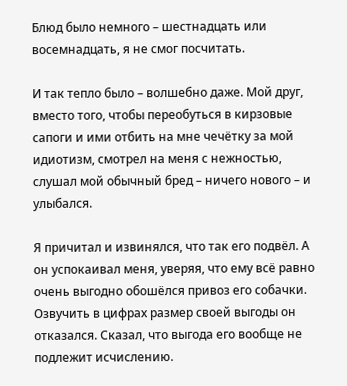Блюд было немного – шестнадцать или восемнадцать, я не смог посчитать.

И так тепло было – волшебно даже. Мой друг, вместо того, чтобы переобуться в кирзовые сапоги и ими отбить на мне чечётку за мой идиотизм, смотрел на меня с нежностью, слушал мой обычный бред – ничего нового – и улыбался.

Я причитал и извинялся, что так его подвёл. А он успокаивал меня, уверяя, что ему всё равно очень выгодно обошёлся привоз его собачки. Озвучить в цифрах размер своей выгоды он отказался. Сказал, что выгода его вообще не подлежит исчислению.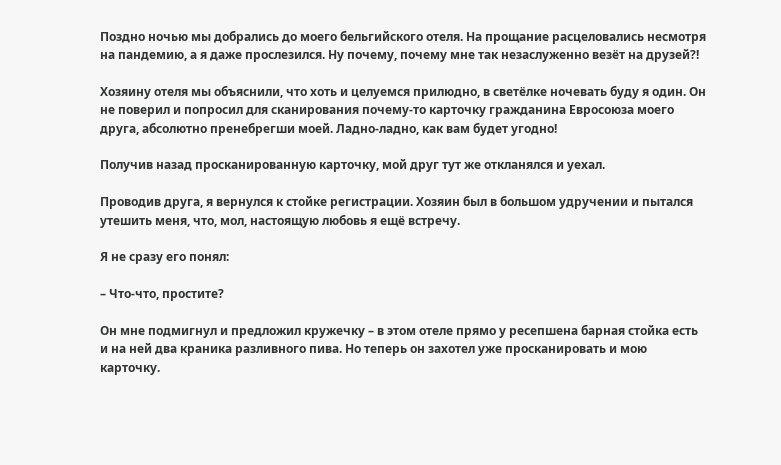Поздно ночью мы добрались до моего бельгийского отеля. На прощание расцеловались несмотря на пандемию, а я даже прослезился. Ну почему, почему мне так незаслуженно везёт на друзей?!

Хозяину отеля мы объяснили, что хоть и целуемся прилюдно, в светёлке ночевать буду я один. Он не поверил и попросил для сканирования почему-то карточку гражданина Евросоюза моего друга, абсолютно пренебрегши моей. Ладно-ладно, как вам будет угодно!

Получив назад просканированную карточку, мой друг тут же откланялся и уехал.

Проводив друга, я вернулся к стойке регистрации. Хозяин был в большом удручении и пытался утешить меня, что, мол, настоящую любовь я ещё встречу.

Я не сразу его понял:

– Что-что, простите?

Он мне подмигнул и предложил кружечку – в этом отеле прямо у ресепшена барная стойка есть и на ней два краника разливного пива. Но теперь он захотел уже просканировать и мою карточку.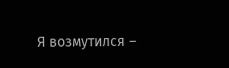Я возмутился –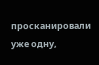просканировали уже одну,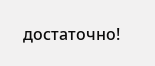достаточно!